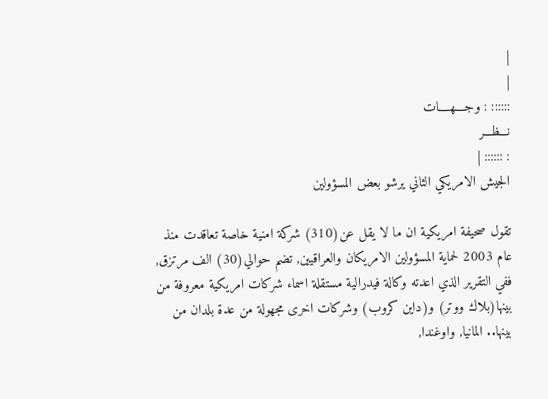|
|
:::::: : وجــــهــــات
نـــظـــر
: :::::: |
الجيش الامريكي الثاني يرشو بعض المسؤولين

تقول صحيفة امريكية ان ما لا يقل عن(310) شركة امنية خاصة تعاقدت منذ عام 2003 لحماية المسؤولين الامريكان والعراقيين, تضم حوالي(30) الف مرتزق, ففي التقرير الذي اعدته وكالة فيدرالية مستقلة اسماء شركات امريكية معروفة من بينها(بلاك ووتر) و(داين كروب) وشركات اخرى مجهولة من عدة بلدان من بينها.. المانيا, واوغندا,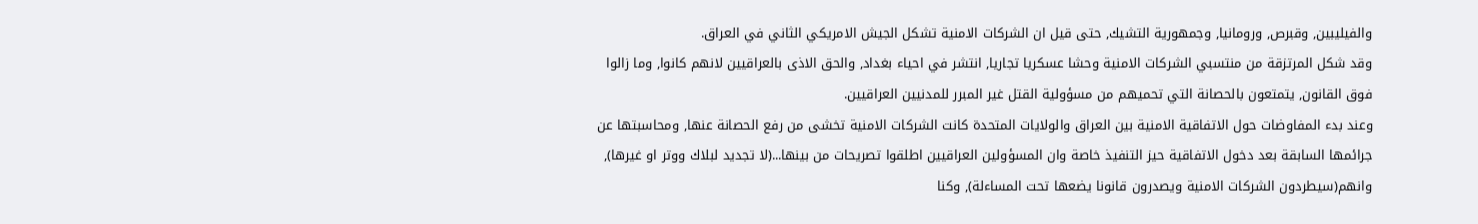والفيليبين, وقبرص, ورومانيا, وجمهورية التشيك, حتى قيل ان الشركات الامنية تشكل الجيش الامريكي الثاني في العراق.
وقد شكل المرتزقة من منتسبي الشركات الامنية وحشا عسكريا تجاريا, انتشر في احياء بغداد, والحق الاذى بالعراقيين لانهم كانوا, وما زالوا فوق القانون, يتمتعون بالحصانة التي تحميهم من مسؤولية القتل غير المبرر للمدنيين العراقيين.
وعند بدء المفاوضات حول الاتفاقية الامنية بين العراق والولايات المتحدة كانت الشركات الامنية تخشى من رفع الحصانة عنها, ومحاسبتها عن جرائمها السابقة بعد دخول الاتفاقية حيز التنفيذ خاصة وان المسؤولين العراقيين اطلقوا تصريحات من بينها...(لا تجديد لبلاك ووتر او غيرها), وانهم(سيطردون الشركات الامنية ويصدرون قانونا يضعها تحت المساءلة), وكنا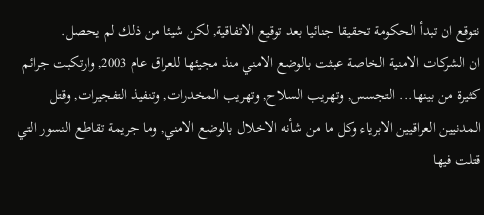نتوقع ان تبدأ الحكومة تحقيقا جنائيا بعد توقيع الاتفاقية, لكن شيئا من ذلك لم يحصل.
ان الشركات الامنية الخاصة عبثت بالوضع الامني منذ مجيئها للعراق عام 2003, وارتكبت جرائم كثيرة من بينها... التجسس, وتهريب السلاح, وتهريب المخدرات, وتنفيذ التفجيرات, وقتل المدنيين العراقيين الابرياء وكل ما من شأنه الاخلال بالوضع الامني, وما جريمة تقاطع النسور التي قتلت فيها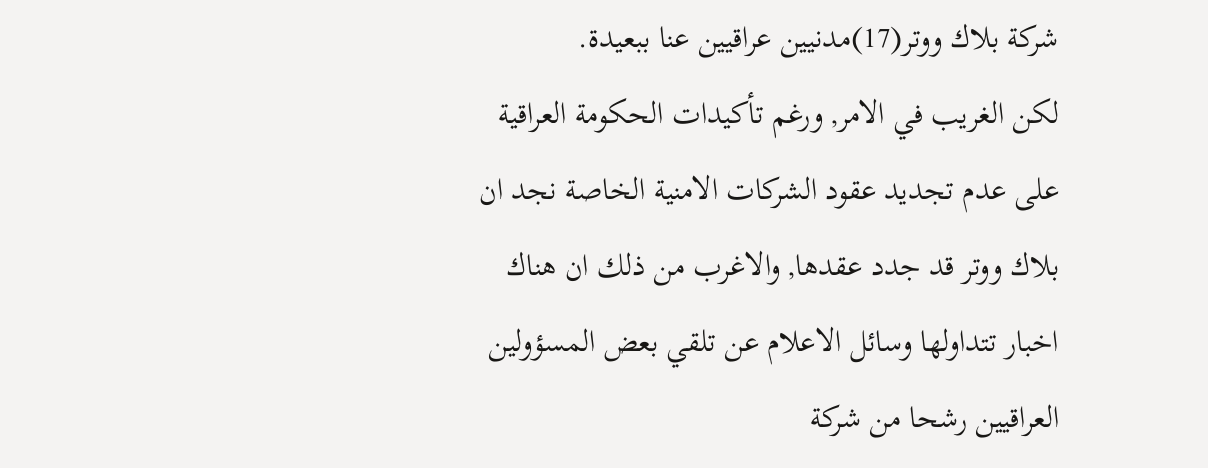شركة بلاك ووتر(17)مدنيين عراقيين عنا ببعيدة.
لكن الغريب في الامر, ورغم تأكيدات الحكومة العراقية على عدم تجديد عقود الشركات الامنية الخاصة نجد ان بلاك ووتر قد جدد عقدها, والاغرب من ذلك ان هناك اخبار تتداولها وسائل الاعلام عن تلقي بعض المسؤولين العراقيين رشحا من شركة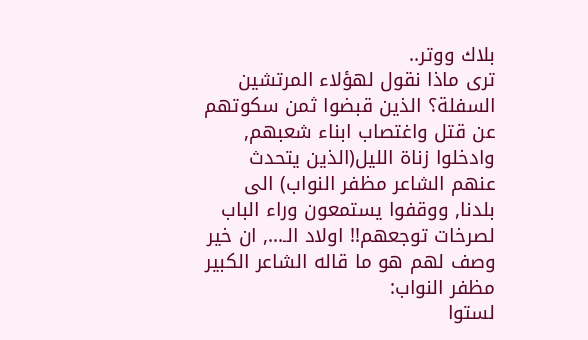بلاك ووتر..
ترى ماذا نقول لهؤلاء المرتشين السفلة؟ الذين قبضوا ثمن سكوتهم عن قتل واغتصاب ابناء شعبهم, وادخلوا زناة الليل(الذين يتحدث عنهم الشاعر مظفر النواب) الى بلدنا, ووقفوا يستمعون وراء الباب لصرخات توجعهم!! اولاد الـ..., ان خير وصف لهم هو ما قاله الشاعر الكبير مظفر النواب:
لستوا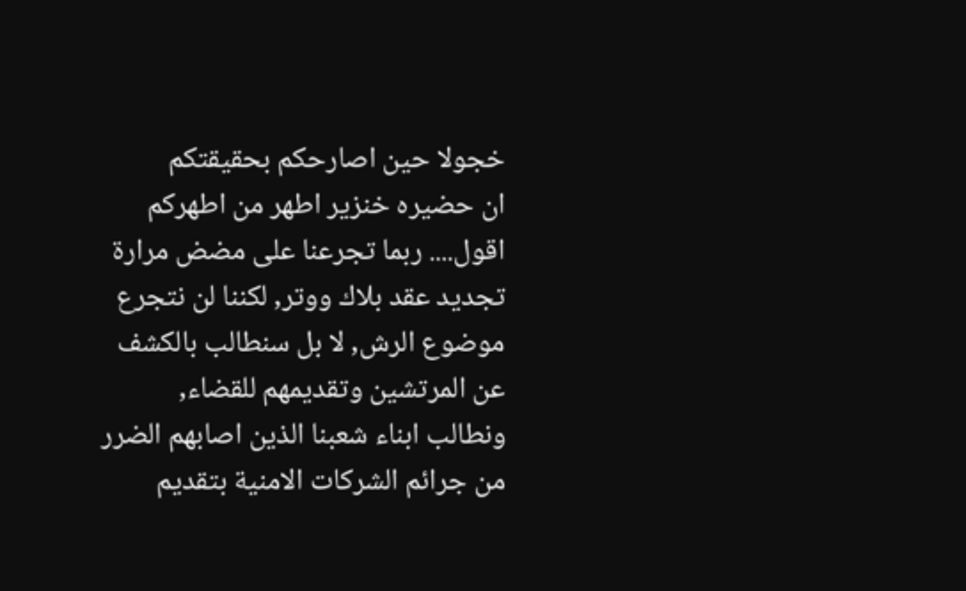خجولا حين اصارحكم بحقيقتكم
ان حضيره خنزير اطهر من اطهركم
اقول.... ربما تجرعنا على مضض مرارة تجديد عقد بلاك ووتر, لكننا لن نتجرع موضوع الرش, لا بل سنطالب بالكشف عن المرتشين وتقديمهم للقضاء, ونطالب ابناء شعبنا الذين اصابهم الضرر من جرائم الشركات الامنية بتقديم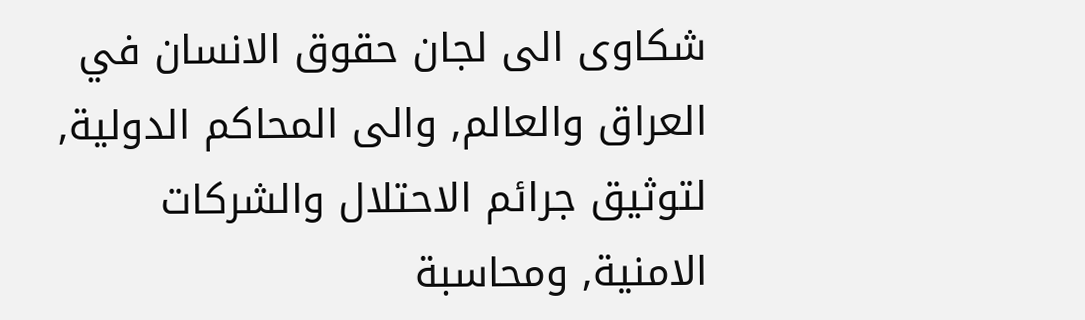شكاوى الى لجان حقوق الانسان في العراق والعالم, والى المحاكم الدولية, لتوثيق جرائم الاحتلال والشركات الامنية, ومحاسبة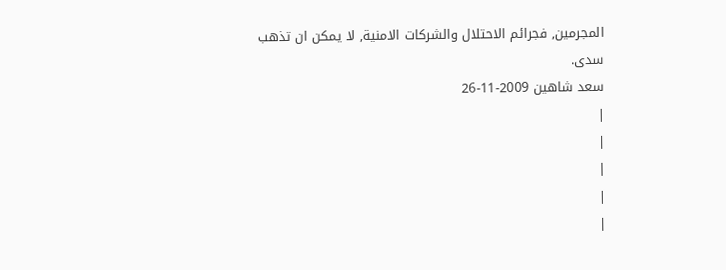المجرمين, فجرائم الاحتلال والشركات الامنية, لا يمكن ان تذهب سدى.
سعد شاهين 2009-11-26
|
|
|
|
|